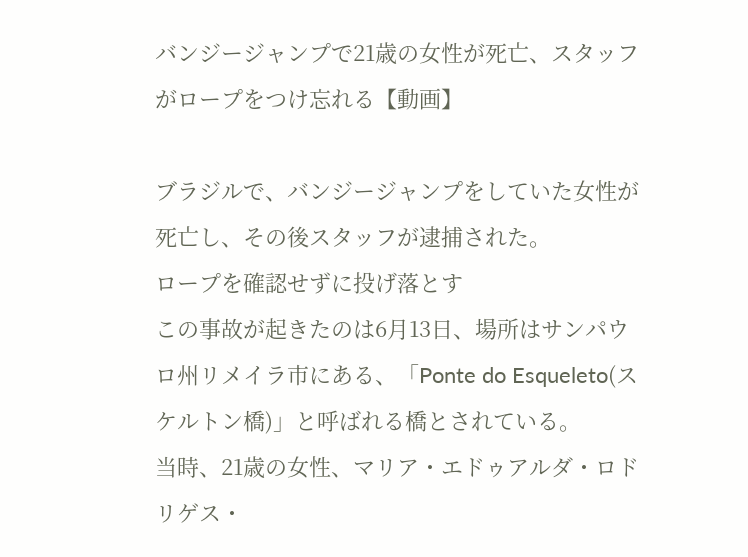バンジージャンプで21歳の女性が死亡、スタッフがロープをつけ忘れる【動画】

ブラジルで、バンジージャンプをしていた女性が死亡し、その後スタッフが逮捕された。
ロープを確認せずに投げ落とす
この事故が起きたのは6月13日、場所はサンパウロ州リメイラ市にある、「Ponte do Esqueleto(スケルトン橋)」と呼ばれる橋とされている。
当時、21歳の女性、マリア・エドゥアルダ・ロドリゲス・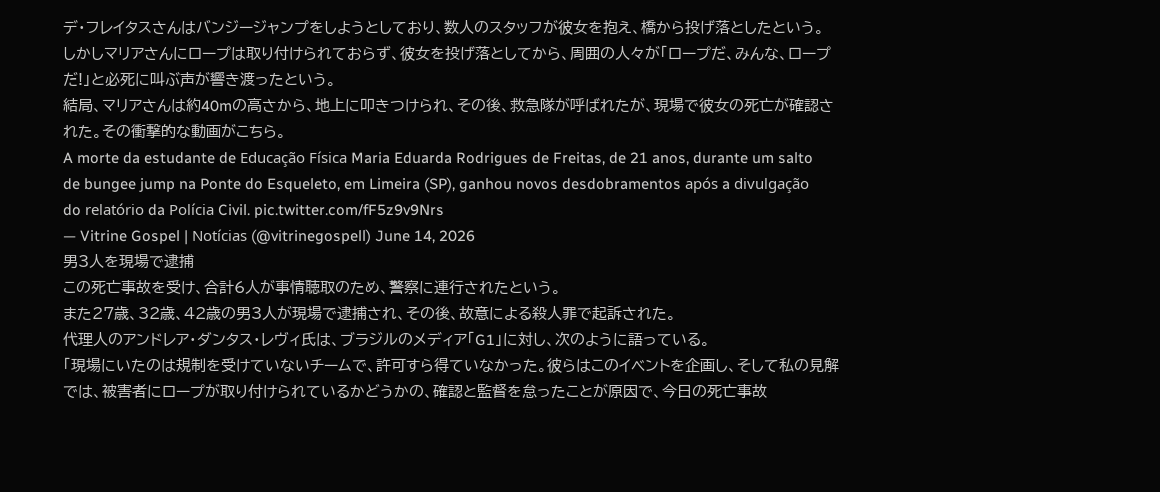デ・フレイタスさんはバンジージャンプをしようとしており、数人のスタッフが彼女を抱え、橋から投げ落としたという。
しかしマリアさんにロープは取り付けられておらず、彼女を投げ落としてから、周囲の人々が「ロープだ、みんな、ロープだ!」と必死に叫ぶ声が響き渡ったという。
結局、マリアさんは約40mの高さから、地上に叩きつけられ、その後、救急隊が呼ばれたが、現場で彼女の死亡が確認された。その衝撃的な動画がこちら。
A morte da estudante de Educação Física Maria Eduarda Rodrigues de Freitas, de 21 anos, durante um salto de bungee jump na Ponte do Esqueleto, em Limeira (SP), ganhou novos desdobramentos após a divulgação do relatório da Polícia Civil. pic.twitter.com/fF5z9v9Nrs
— Vitrine Gospel | Notícias (@vitrinegospell) June 14, 2026
男3人を現場で逮捕
この死亡事故を受け、合計6人が事情聴取のため、警察に連行されたという。
また27歳、32歳、42歳の男3人が現場で逮捕され、その後、故意による殺人罪で起訴された。
代理人のアンドレア・ダンタス・レヴィ氏は、ブラジルのメディア「G1」に対し、次のように語っている。
「現場にいたのは規制を受けていないチームで、許可すら得ていなかった。彼らはこのイベントを企画し、そして私の見解では、被害者にロープが取り付けられているかどうかの、確認と監督を怠ったことが原因で、今日の死亡事故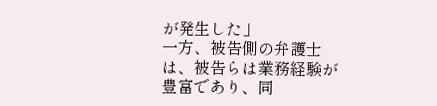が発生した」
一方、被告側の弁護士は、被告らは業務経験が豊富であり、同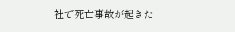社で死亡事故が起きた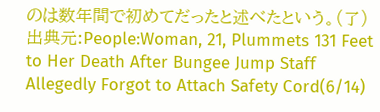のは数年間で初めてだったと述べたという。(了)
出典元:People:Woman, 21, Plummets 131 Feet to Her Death After Bungee Jump Staff Allegedly Forgot to Attach Safety Cord(6/14)